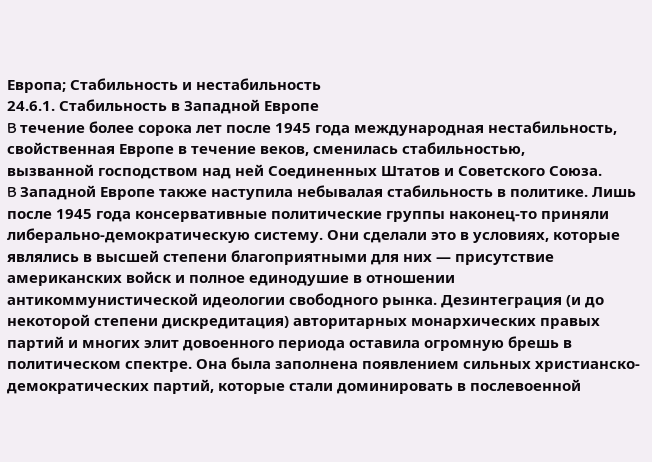Европа; Стабильность и нестабильность
24.6.1. Стабильность в Западной Европе
B течение более сорока лет после 1945 года международная нестабильность, свойственная Европе в течение веков, сменилась стабильностью,
вызванной господством над ней Соединенных Штатов и Советского Союза.
B Западной Европе также наступила небывалая стабильность в политике. Лишь после 1945 года консервативные политические группы наконец-то приняли либерально-демократическую систему. Они сделали это в условиях, которые являлись в высшей степени благоприятными для них — присутствие американских войск и полное единодушие в отношении антикоммунистической идеологии свободного рынка. Дезинтеграция (и до некоторой степени дискредитация) авторитарных монархических правых партий и многих элит довоенного периода оставила огромную брешь в политическом спектре. Она была заполнена появлением сильных христианско-демократических партий, которые стали доминировать в послевоенной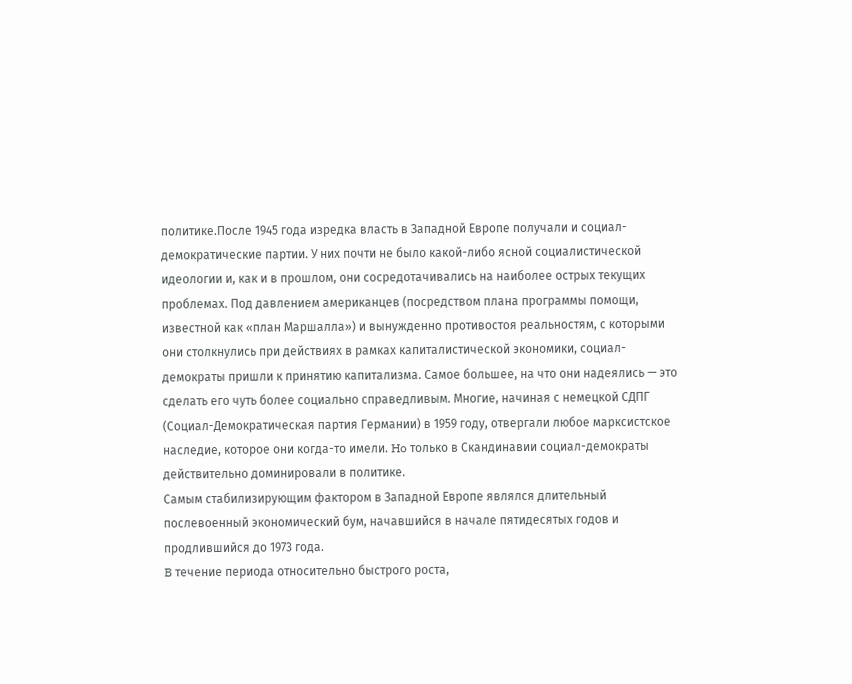политике.После 1945 года изредка власть в Западной Европе получали и социал-демократические партии. У них почти не было какой-либо ясной социалистической идеологии и, как и в прошлом, они сосредотачивались на наиболее острых текущих проблемах. Под давлением американцев (посредством плана программы помощи, известной как «план Маршалла») и вынужденно противостоя реальностям, с которыми они столкнулись при действиях в рамках капиталистической экономики, социал-демократы пришли к принятию капитализма. Самое большее, на что они надеялись — это сделать его чуть более социально справедливым. Многие, начиная с немецкой СДПГ (Социал-Демократическая партия Германии) в 1959 году, отвергали любое марксистское наследие, которое они когда-то имели. Ho только в Скандинавии социал-демократы действительно доминировали в политике.
Самым стабилизирующим фактором в Западной Европе являлся длительный послевоенный экономический бум, начавшийся в начале пятидесятых годов и продлившийся до 1973 года.
B течение периода относительно быстрого роста,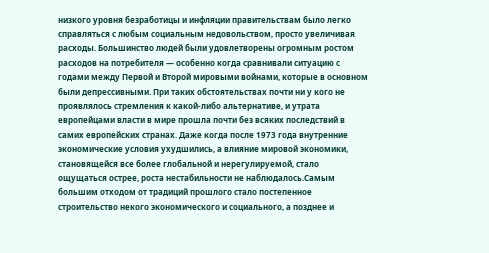низкого уровня безработицы и инфляции правительствам было легко справляться с любым социальным недовольством, просто увеличивая расходы. Большинство людей были удовлетворены огромным ростом расходов на потребителя — особенно когда сравнивали ситуацию с годами между Первой и Второй мировыми войнами, которые в основном были депрессивными. При таких обстоятельствах почти ни у кого не проявлялось стремления к какой-либо альтернативе, и утрата европейцами власти в мире прошла почти без всяких последствий в самих европейских странах. Даже когда после 1973 года внутренние экономические условия ухудшились, а влияние мировой экономики, становящейся все более глобальной и нерегулируемой, стало ощущаться острее, роста нестабильности не наблюдалось.Самым большим отходом от традиций прошлого стало постепенное строительство некого экономического и социального, а позднее и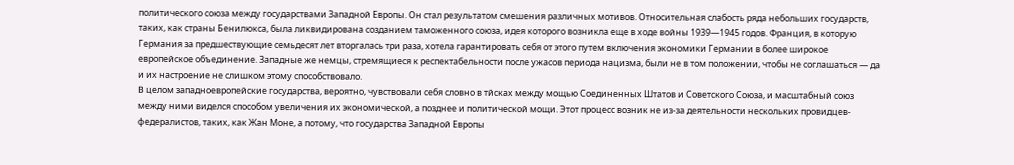политического союза между государствами Западной Европы. Он стал результатом смешения различных мотивов. Относительная слабость ряда небольших государств, таких, как страны Бенилюкса, была ликвидирована созданием таможенного союза, идея которого возникла еще в ходе войны 1939—1945 годов. Франция, в которую Германия за предшествующие семьдесят лет вторгалась три раза, хотела гарантировать себя от этого путем включения экономики Германии в более широкое европейское объединение. Западные же немцы, стремящиеся к респектабельности после ужасов периода нацизма, были не в том положении, чтобы не соглашаться — да и их настроение не слишком этому способствовало.
B целом западноевропейские государства, вероятно, чувствовали себя словно в тйсках между мощью Соединенных Штатов и Советского Союза, и масштабный союз между ними виделся способом увеличения их экономической, а позднее и политической мощи. Этот процесс возник не из-за деятельности нескольких провидцев-федералистов, таких, как Жан Моне, а потому, что государства Западной Европы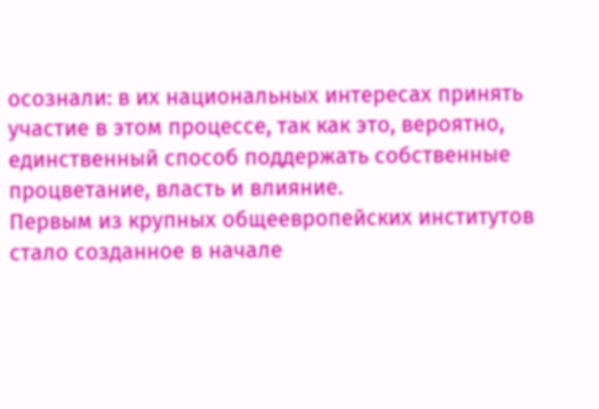осознали: в их национальных интересах принять участие в этом процессе, так как это, вероятно, единственный способ поддержать собственные процветание, власть и влияние.
Первым из крупных общеевропейских институтов стало созданное в начале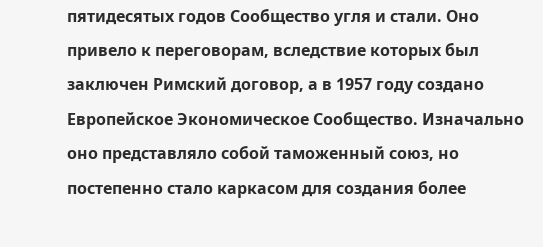пятидесятых годов Сообщество угля и стали. Оно привело к переговорам, вследствие которых был заключен Римский договор, а в 1957 году создано Европейское Экономическое Сообщество. Изначально оно представляло собой таможенный союз, но постепенно стало каркасом для создания более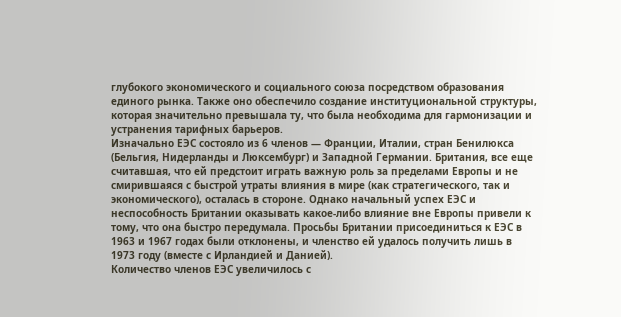глубокого экономического и социального союза посредством образования единого рынка. Также оно обеспечило создание институциональной структуры, которая значительно превышала ту, что была необходима для гармонизации и устранения тарифных барьеров.
Изначально ЕЭС состояло из 6 членов — Франции, Италии, стран Бенилюкса (Бельгия, Нидерланды и Люксембург) и Западной Германии. Британия, все еще считавшая, что ей предстоит играть важную роль за пределами Европы и не смирившаяся с быстрой утраты влияния в мире (как стратегического, так и экономического), осталась в стороне. Однако начальный успех ЕЭС и неспособность Британии оказывать какое-либо влияние вне Европы привели к тому, что она быстро передумала. Просьбы Британии присоединиться к ЕЭС в 1963 и 1967 годах были отклонены, и членство ей удалось получить лишь в 1973 году (вместе с Ирландией и Данией).
Количество членов ЕЭС увеличилось с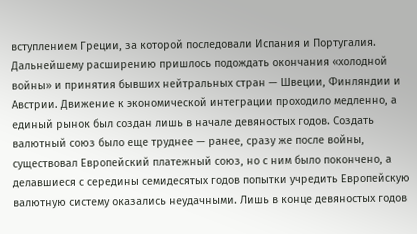вступлением Греции, за которой последовали Испания и Португалия. Дальнейшему расширению пришлось подождать окончания «холодной войны» и принятия бывших нейтральных стран — Швеции, Финляндии и Австрии. Движение к экономической интеграции проходило медленно, а единый рынок был создан лишь в начале девяностых годов. Создать валютный союз было еще труднее — ранее, сразу же после войны, существовал Европейский платежный союз, но с ним было покончено, а делавшиеся с середины семидесятых годов попытки учредить Европейскую валютную систему оказались неудачными. Лишь в конце девяностых годов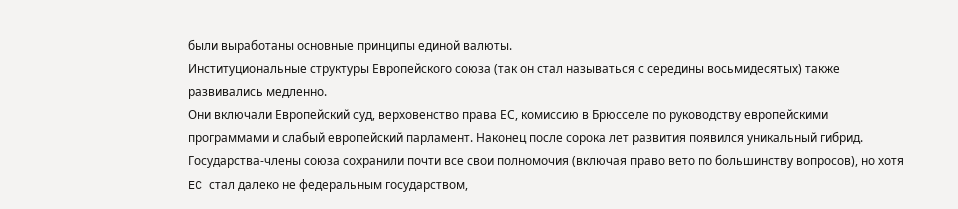были выработаны основные принципы единой валюты.
Институциональные структуры Европейского союза (так он стал называться с середины восьмидесятых) также развивались медленно.
Они включали Европейский суд, верховенство права ЕС, комиссию в Брюсселе по руководству европейскими программами и слабый европейский парламент. Наконец после сорока лет развития появился уникальный гибрид. Государства-члены союза сохранили почти все свои полномочия (включая право вето по большинству вопросов), но хотя EC стал далеко не федеральным государством,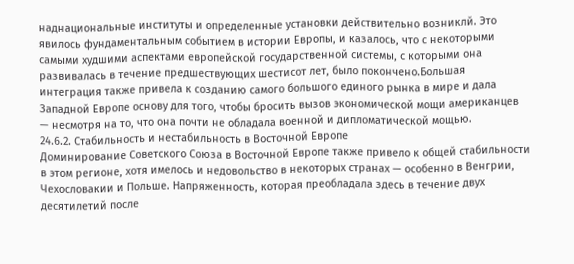наднациональные институты и определенные установки действительно возниклй. Это явилось фундаментальным событием в истории Европы, и казалось, что с некоторыми самыми худшими аспектами европейской государственной системы, с которыми она развивалась в течение предшествующих шестисот лет, было покончено.Большая интеграция также привела к созданию самого большого единого рынка в мире и дала Западной Европе основу для того, чтобы бросить вызов экономической мощи американцев — несмотря на то, что она почти не обладала военной и дипломатической мощью.
24.6.2. Стабильность и нестабильность в Восточной Европе
Доминирование Советского Союза в Восточной Европе также привело к общей стабильности в этом регионе, хотя имелось и недовольство в некоторых странах — особенно в Венгрии, Чехословакии и Польше. Напряженность, которая преобладала здесь в течение двух десятилетий после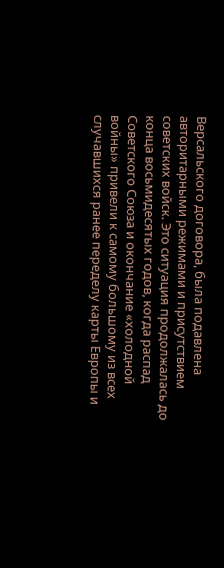Версальского договора, была подавлена авторитарными режимами и присутствием советских войск. Это ситуация продолжалась до конца восьмидесятых годов, когда распад Советского Союза и окончание «холодной войны» привели к самому большому из всех случавшихся ранее переделу карты Европы и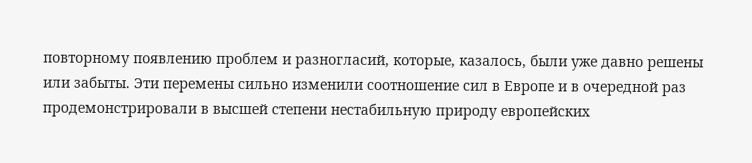повторному появлению проблем и разногласий, которые, казалось, были уже давно решены или забыты. Эти перемены сильно изменили соотношение сил в Европе и в очередной раз продемонстрировали в высшей степени нестабильную природу европейских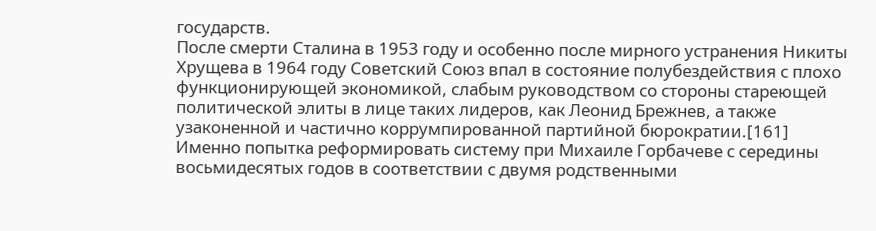государств.
После смерти Сталина в 1953 году и особенно после мирного устранения Никиты Хрущева в 1964 году Советский Союз впал в состояние полубездействия с плохо функционирующей экономикой, слабым руководством со стороны стареющей политической элиты в лице таких лидеров, как Леонид Брежнев, а также узаконенной и частично коррумпированной партийной бюрократии.[161]
Именно попытка реформировать систему при Михаиле Горбачеве с середины восьмидесятых годов в соответствии с двумя родственными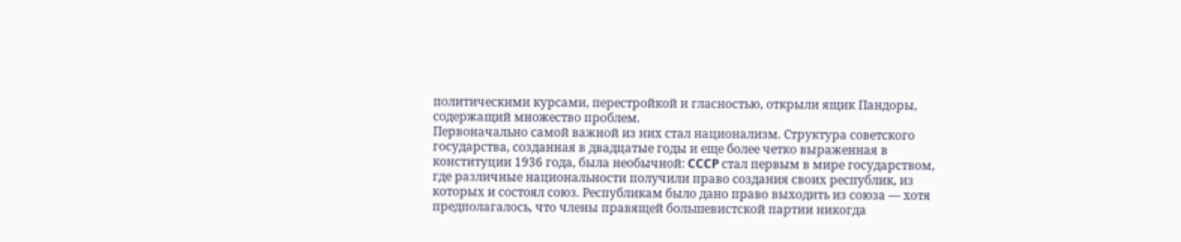политическими курсами, перестройкой и гласностью, открыли ящик Пандоры, содержащий множество проблем.
Первоначально самой важной из них стал национализм. Структура советского государства, созданная в двадцатые годы и еще более четко выраженная в конституции 1936 года, была необычной: CCCP стал первым в мире государством, где различные национальности получили право создания своих республик, из которых и состоял союз. Республикам было дано право выходить из союза — хотя предполагалось, что члены правящей большевистской партии никогда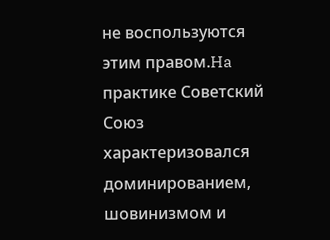не воспользуются этим правом.Ha практике Советский Союз характеризовался доминированием, шовинизмом и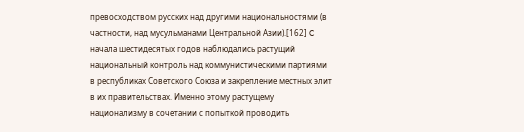превосходством русских над другими национальностями (в частности, над мусульманами Центральной Азии).[162] C начала шестидесятых годов наблюдались растущий национальный контроль над коммунистическими партиями в республиках Советского Союза и закрепление местных элит в их правительствах. Именно этому растущему национализму в сочетании с попыткой проводить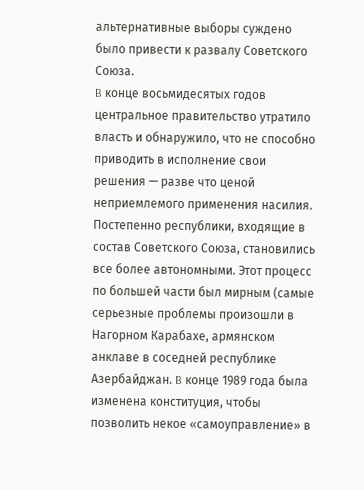альтернативные выборы суждено было привести к развалу Советского Союза.
B конце восьмидесятых годов центральное правительство утратило власть и обнаружило, что не способно приводить в исполнение свои решения — разве что ценой неприемлемого применения насилия. Постепенно республики, входящие в состав Советского Союза, становились все более автономными. Этот процесс по большей части был мирным (самые серьезные проблемы произошли в Нагорном Карабахе, армянском анклаве в соседней республике Азербайджан. B конце 1989 года была изменена конституция, чтобы позволить некое «самоуправление» в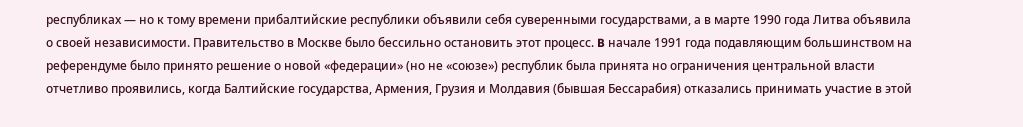республиках — но к тому времени прибалтийские республики объявили себя суверенными государствами, а в марте 1990 года Литва объявила о своей независимости. Правительство в Москве было бессильно остановить этот процесс. B начале 1991 года подавляющим большинством на референдуме было принято решение о новой «федерации» (но не «союзе») республик была принята но ограничения центральной власти отчетливо проявились, когда Балтийские государства, Армения, Грузия и Молдавия (бывшая Бессарабия) отказались принимать участие в этой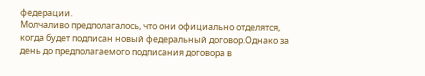федерации.
Молчаливо предполагалось, что они официально отделятся, когда будет подписан новый федеральный договор.Однако за день до предполагаемого подписания договора в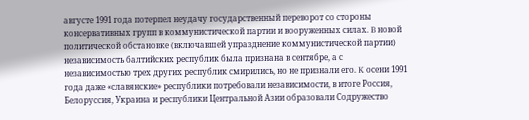августе 1991 года потерпел неудачу государственный переворот со стороны консервативных групп в коммунистической партии и вооруженных силах. B новой политической обстановке (включавшей упразднение коммунистической партии) независимость балтийских республик была признана в сентябре, а с независимостью трех других республик смирились, но не признали его. K осени 1991 года даже «славянские» республики потребовали независимости, в итоге Россия, Белоруссия, Украина и республики Центральной Азии образовали Содружество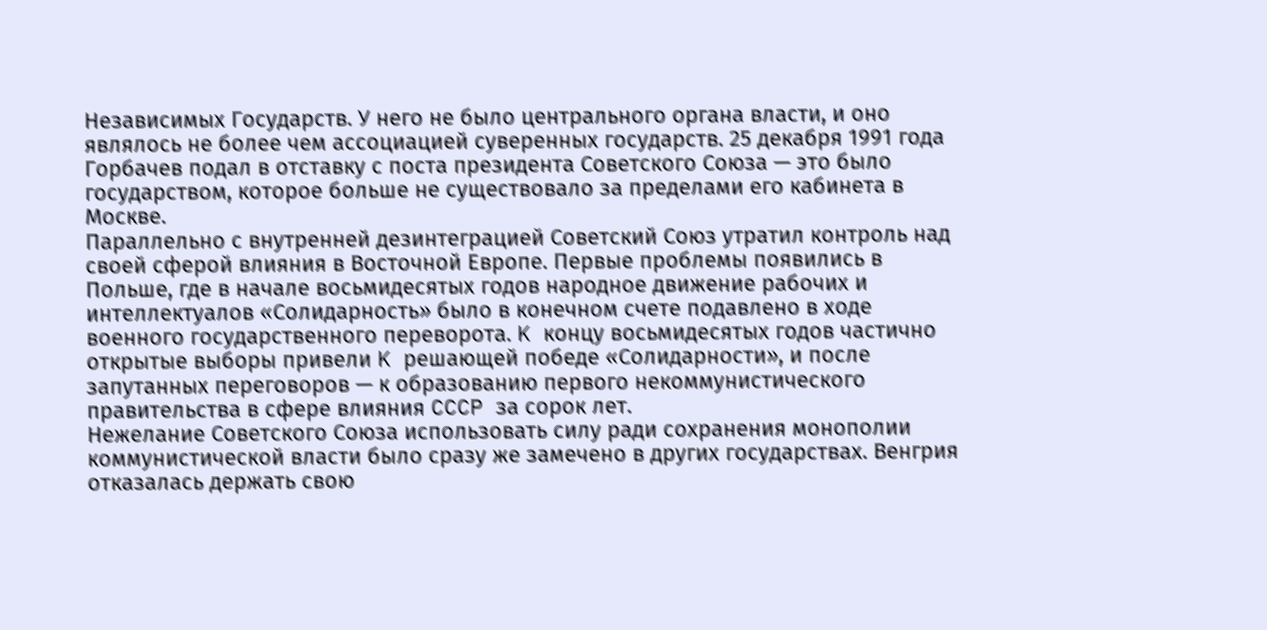Независимых Государств. У него не было центрального органа власти, и оно являлось не более чем ассоциацией суверенных государств. 25 декабря 1991 года Горбачев подал в отставку с поста президента Советского Союза — это было государством, которое больше не существовало за пределами его кабинета в Москве.
Параллельно с внутренней дезинтеграцией Советский Союз утратил контроль над своей сферой влияния в Восточной Европе. Первые проблемы появились в Польше, где в начале восьмидесятых годов народное движение рабочих и интеллектуалов «Солидарность» было в конечном счете подавлено в ходе военного государственного переворота. K концу восьмидесятых годов частично открытые выборы привели K решающей победе «Солидарности», и после запутанных переговоров — к образованию первого некоммунистического правительства в сфере влияния CCCP за сорок лет.
Нежелание Советского Союза использовать силу ради сохранения монополии коммунистической власти было сразу же замечено в других государствах. Венгрия отказалась держать свою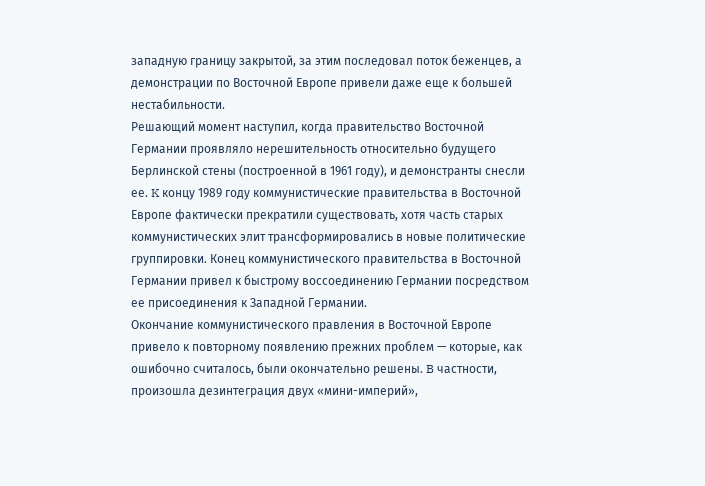западную границу закрытой, за этим последовал поток беженцев, а демонстрации по Восточной Европе привели даже еще к большей нестабильности.
Решающий момент наступил, когда правительство Восточной Германии проявляло нерешительность относительно будущего Берлинской стены (построенной в 1961 году), и демонстранты снесли ее. K концу 1989 году коммунистические правительства в Восточной Европе фактически прекратили существовать, хотя часть старых коммунистических элит трансформировались в новые политические группировки. Конец коммунистического правительства в Восточной Германии привел к быстрому воссоединению Германии посредством ее присоединения к Западной Германии.
Окончание коммунистического правления в Восточной Европе привело к повторному появлению прежних проблем — которые, как ошибочно считалось, были окончательно решены. B частности, произошла дезинтеграция двух «мини-империй»,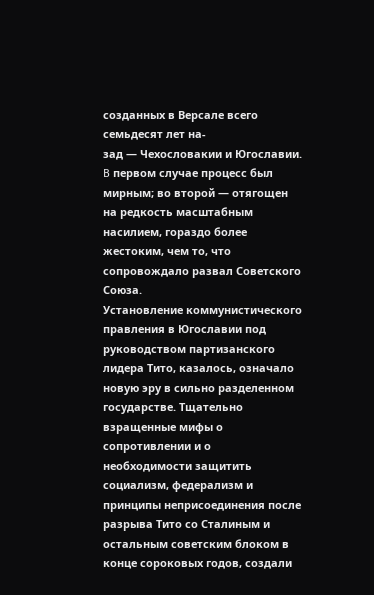созданных в Версале всего семьдесят лет на-
зад — Чехословакии и Югославии. B первом случае процесс был мирным; во второй — отягощен на редкость масштабным насилием, гораздо более жестоким, чем то, что сопровождало развал Советского Союза.
Установление коммунистического правления в Югославии под руководством партизанского лидера Тито, казалось, означало новую эру в сильно разделенном государстве. Тщательно взращенные мифы о сопротивлении и о необходимости защитить социализм, федерализм и принципы неприсоединения после разрыва Тито со Сталиным и остальным советским блоком в конце сороковых годов, создали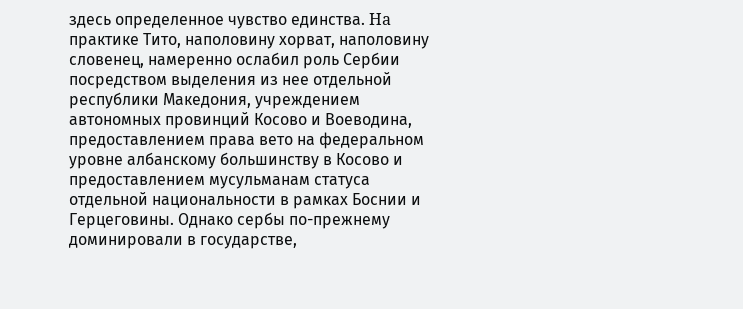здесь определенное чувство единства. Ha практике Тито, наполовину хорват, наполовину словенец, намеренно ослабил роль Сербии посредством выделения из нее отдельной республики Македония, учреждением автономных провинций Косово и Воеводина, предоставлением права вето на федеральном уровне албанскому большинству в Косово и предоставлением мусульманам статуса отдельной национальности в рамках Боснии и Герцеговины. Однако сербы по-прежнему доминировали в государстве,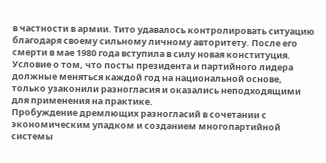в частности в армии. Тито удавалось контролировать ситуацию благодаря своему сильному личному авторитету. После его смерти в мае 1980 года вступила в силу новая конституция. Условие о том, что посты президента и партийного лидера должные меняться каждой год на национальной основе, только узаконили разногласия и оказались неподходящими для применения на практике.
Пробуждение дремлющих разногласий в сочетании с экономическим упадком и созданием многопартийной системы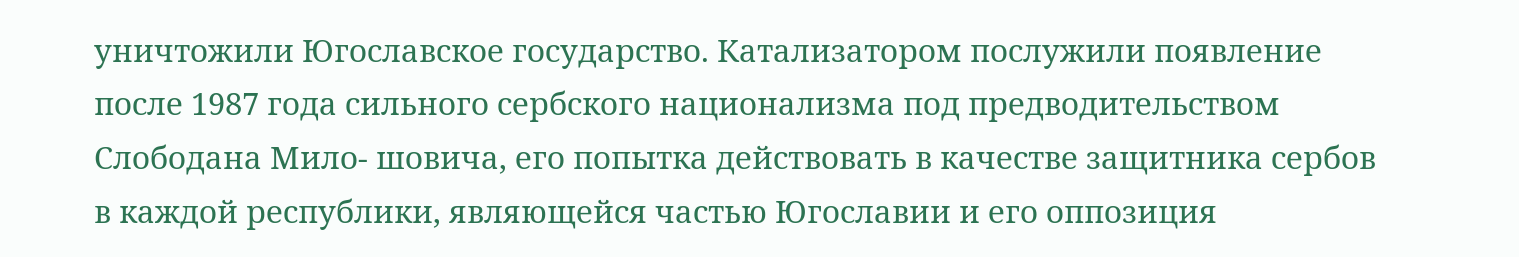уничтожили Югославское государство. Катализатором послужили появление после 1987 года сильного сербского национализма под предводительством Слободана Мило- шовича, его попытка действовать в качестве защитника сербов в каждой республики, являющейся частью Югославии и его оппозиция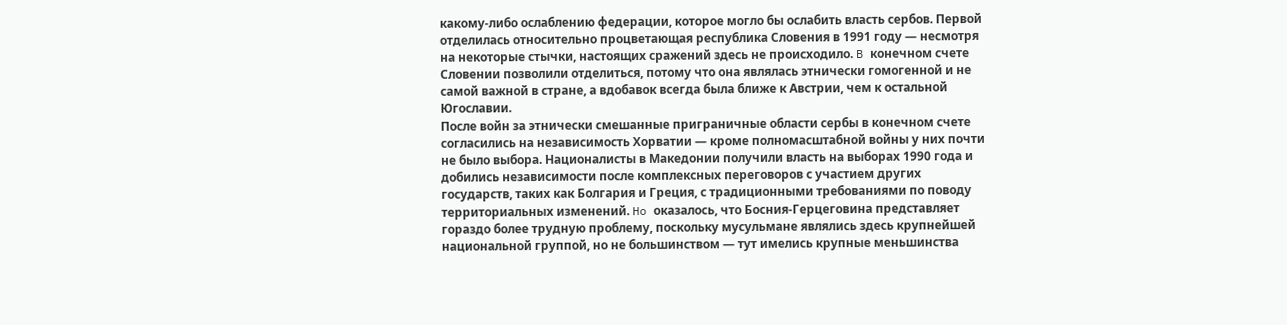какому-либо ослаблению федерации, которое могло бы ослабить власть сербов. Первой отделилась относительно процветающая республика Словения в 1991 году — несмотря на некоторые стычки, настоящих сражений здесь не происходило. B конечном счете Словении позволили отделиться, потому что она являлась этнически гомогенной и не самой важной в стране, а вдобавок всегда была ближе к Австрии, чем к остальной Югославии.
После войн за этнически смешанные приграничные области сербы в конечном счете согласились на независимость Хорватии — кроме полномасштабной войны у них почти не было выбора. Националисты в Македонии получили власть на выборах 1990 года и добились независимости после комплексных переговоров с участием других государств, таких как Болгария и Греция, с традиционными требованиями по поводу территориальных изменений. Ho оказалось, что Босния-Герцеговина представляет гораздо более трудную проблему, поскольку мусульмане являлись здесь крупнейшей национальной группой, но не большинством — тут имелись крупные меньшинства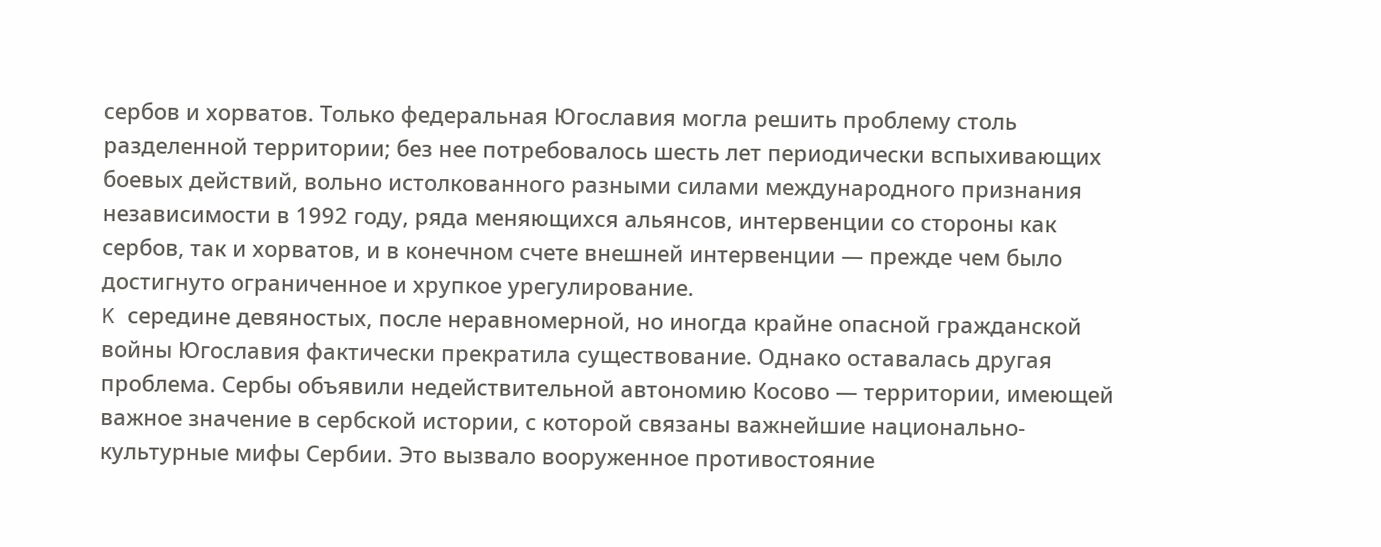сербов и хорватов. Только федеральная Югославия могла решить проблему столь разделенной территории; без нее потребовалось шесть лет периодически вспыхивающих боевых действий, вольно истолкованного разными силами международного признания независимости в 1992 году, ряда меняющихся альянсов, интервенции со стороны как сербов, так и хорватов, и в конечном счете внешней интервенции — прежде чем было достигнуто ограниченное и хрупкое урегулирование.
K середине девяностых, после неравномерной, но иногда крайне опасной гражданской войны Югославия фактически прекратила существование. Однако оставалась другая проблема. Сербы объявили недействительной автономию Косово — территории, имеющей важное значение в сербской истории, с которой связаны важнейшие национально-культурные мифы Сербии. Это вызвало вооруженное противостояние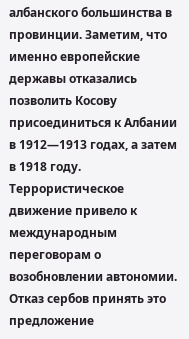албанского большинства в провинции. Заметим, что именно европейские державы отказались позволить Косову присоединиться к Албании в 1912—1913 годах, а затем в 1918 году. Террористическое движение привело к международным переговорам о возобновлении автономии. Отказ сербов принять это предложение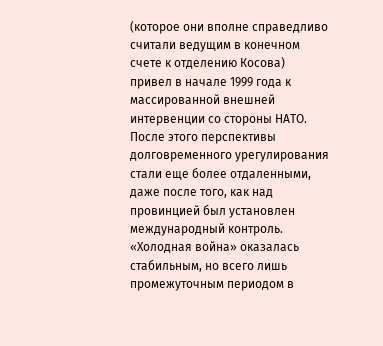(которое они вполне справедливо считали ведущим в конечном счете к отделению Косова) привел в начале 1999 года к массированной внешней интервенции со стороны НАТО. После этого перспективы долговременного урегулирования стали еще более отдаленными, даже после того, как над провинцией был установлен международный контроль.
«Холодная война» оказалась стабильным, но всего лишь промежуточным периодом в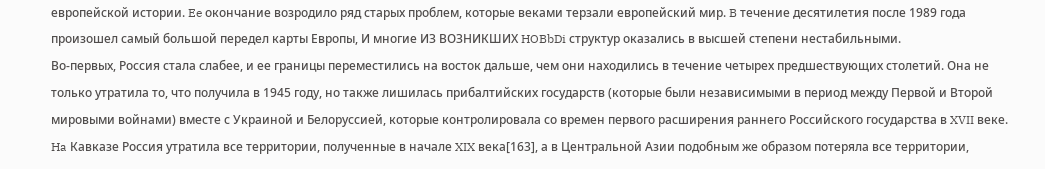европейской истории. Ee окончание возродило ряд старых проблем, которые веками терзали европейский мир. B течение десятилетия после 1989 года произошел самый большой передел карты Европы, И многие ИЗ ВОЗНИКШИХ HOBbDi структур оказались в высшей степени нестабильными.
Во-первых, Россия стала слабее, и ее границы переместились на восток дальше, чем они находились в течение четырех предшествующих столетий. Она не только утратила то, что получила в 1945 году, но также лишилась прибалтийских государств (которые были независимыми в период между Первой и Второй мировыми войнами) вместе с Украиной и Белоруссией, которые контролировала со времен первого расширения раннего Российского государства в XVII веке. Ha Кавказе Россия утратила все территории, полученные в начале XIX века[163], а в Центральной Азии подобным же образом потеряла все территории,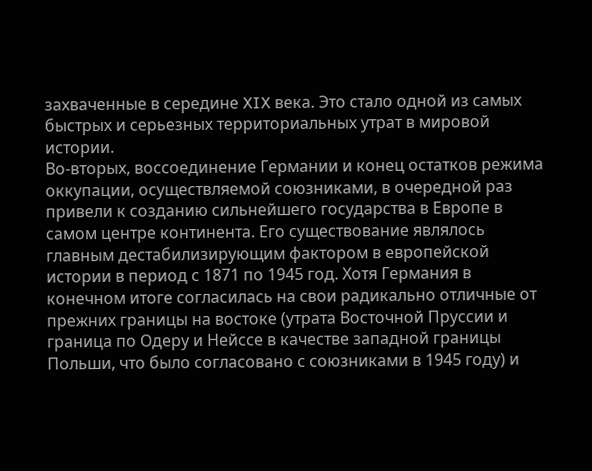захваченные в середине XIX века. Это стало одной из самых быстрых и серьезных территориальных утрат в мировой истории.
Во-вторых, воссоединение Германии и конец остатков режима оккупации, осуществляемой союзниками, в очередной раз привели к созданию сильнейшего государства в Европе в самом центре континента. Его существование являлось главным дестабилизирующим фактором в европейской истории в период с 1871 по 1945 год. Хотя Германия в конечном итоге согласилась на свои радикально отличные от прежних границы на востоке (утрата Восточной Пруссии и граница по Одеру и Нейссе в качестве западной границы Польши, что было согласовано с союзниками в 1945 году) и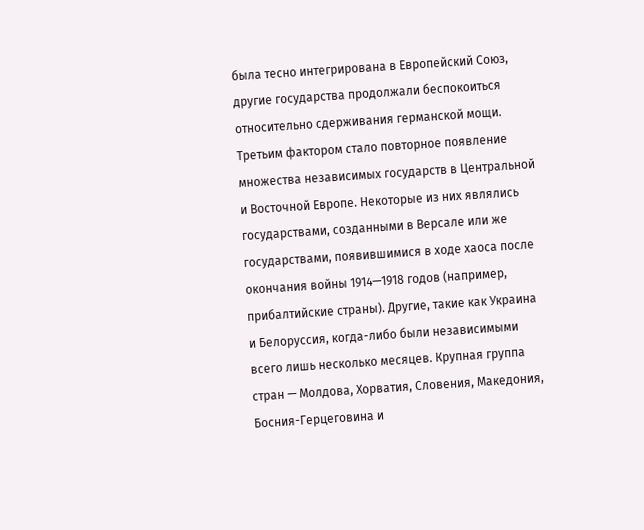была тесно интегрирована в Европейский Союз, другие государства продолжали беспокоиться относительно сдерживания германской мощи.
Третьим фактором стало повторное появление множества независимых государств в Центральной и Восточной Европе. Некоторые из них являлись государствами, созданными в Версале или же государствами, появившимися в ходе хаоса после окончания войны 1914—1918 годов (например, прибалтийские страны). Другие, такие как Украина и Белоруссия, когда-либо были независимыми всего лишь несколько месяцев. Крупная группа стран — Молдова, Хорватия, Словения, Македония, Босния-Герцеговина и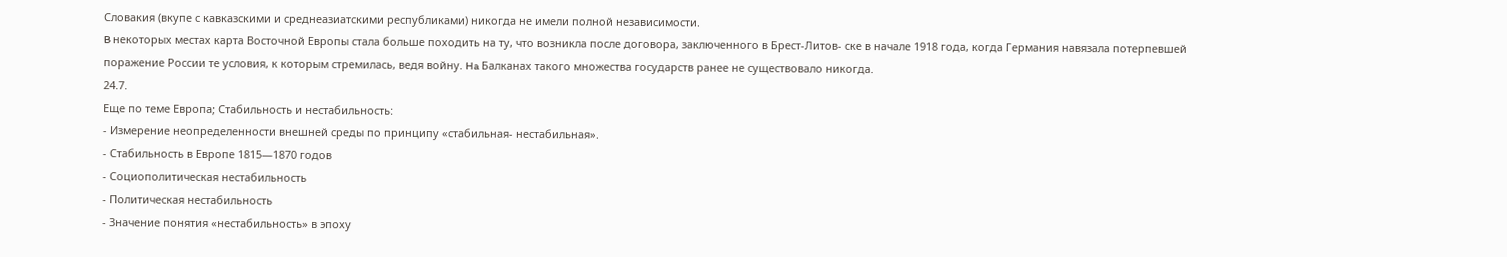Словакия (вкупе с кавказскими и среднеазиатскими республиками) никогда не имели полной независимости.
B некоторых местах карта Восточной Европы стала больше походить на ту, что возникла после договора, заключенного в Брест-Литов- ске в начале 1918 года, когда Германия навязала потерпевшей поражение России те условия, к которым стремилась, ведя войну. Ha Балканах такого множества государств ранее не существовало никогда.
24.7.
Еще по теме Европа; Стабильность и нестабильность:
- Измерение неопределенности внешней среды по принципу «стабильная- нестабильная».
- Стабильность в Европе 1815—1870 годов
- Социополитическая нестабильность
- Политическая нестабильность
- Значение понятия «нестабильность» в эпоху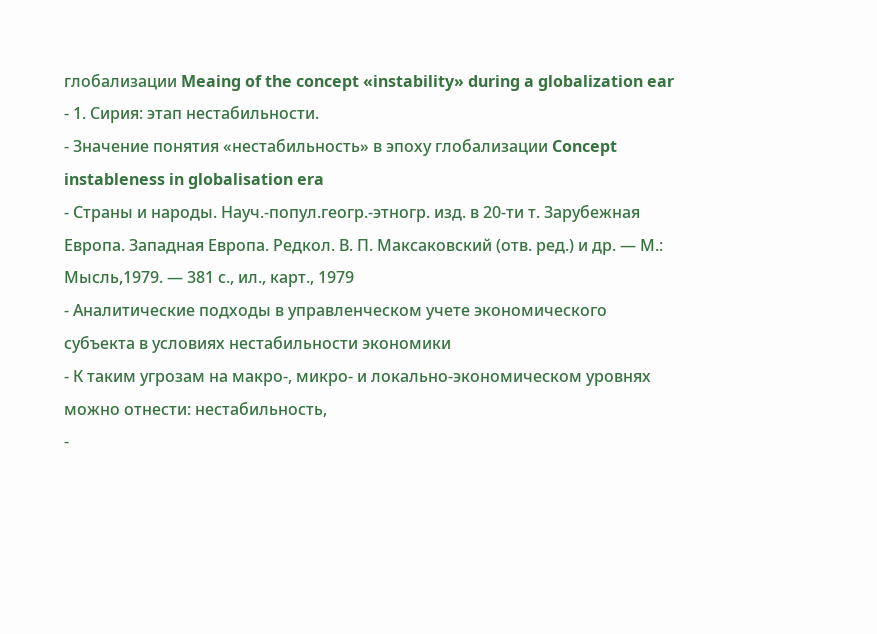глобализации Meaing of the concept «instability» during a globalization ear
- 1. Сирия: этап нестабильности.
- Значение понятия «нестабильность» в эпоху глобализации Concept instableness in globalisation era
- Страны и народы. Науч.-попул.геогр.-этногр. изд. в 20-ти т. Зарубежная Европа. Западная Европа. Редкол. В. П. Максаковский (отв. ред.) и др. — М.: Мысль,1979. — 381 с., ил., карт., 1979
- Аналитические подходы в управленческом учете экономического субъекта в условиях нестабильности экономики
- К таким угрозам на макро-, микро- и локально-экономическом уровнях можно отнести: нестабильность,
-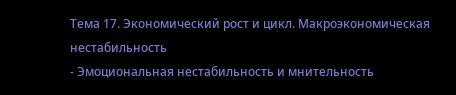Тема 17. Экономический рост и цикл. Макроэкономическая нестабильность
- Эмоциональная нестабильность и мнительность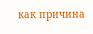как причина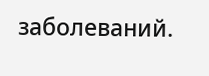заболеваний.